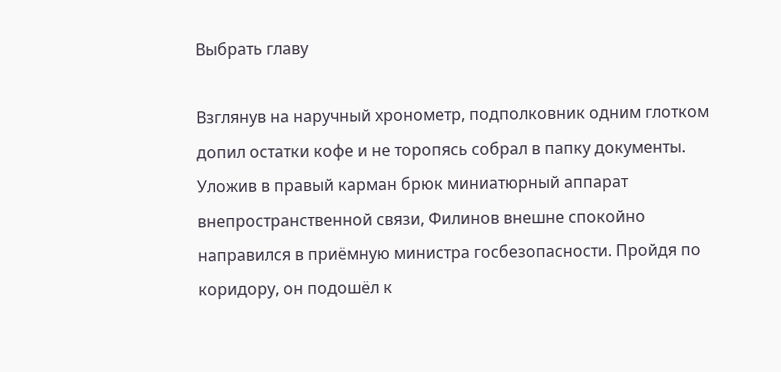Выбрать главу

Взглянув на наручный хронометр, подполковник одним глотком допил остатки кофе и не торопясь собрал в папку документы. Уложив в правый карман брюк миниатюрный аппарат внепространственной связи, Филинов внешне спокойно направился в приёмную министра госбезопасности. Пройдя по коридору, он подошёл к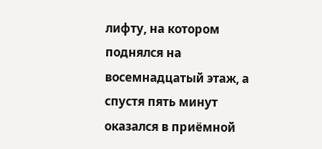лифту, на котором поднялся на восемнадцатый этаж, а спустя пять минут оказался в приёмной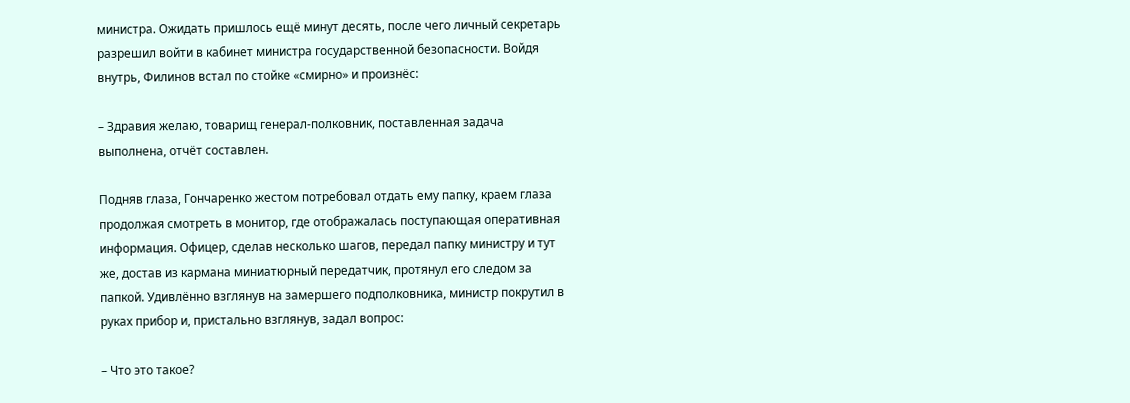министра. Ожидать пришлось ещё минут десять, после чего личный секретарь разрешил войти в кабинет министра государственной безопасности. Войдя внутрь, Филинов встал по стойке «смирно» и произнёс:

– Здравия желаю, товарищ генерал-полковник, поставленная задача выполнена, отчёт составлен.

Подняв глаза, Гончаренко жестом потребовал отдать ему папку, краем глаза продолжая смотреть в монитор, где отображалась поступающая оперативная информация. Офицер, сделав несколько шагов, передал папку министру и тут же, достав из кармана миниатюрный передатчик, протянул его следом за папкой. Удивлённо взглянув на замершего подполковника, министр покрутил в руках прибор и, пристально взглянув, задал вопрос:

– Что это такое?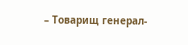– Товарищ генерал-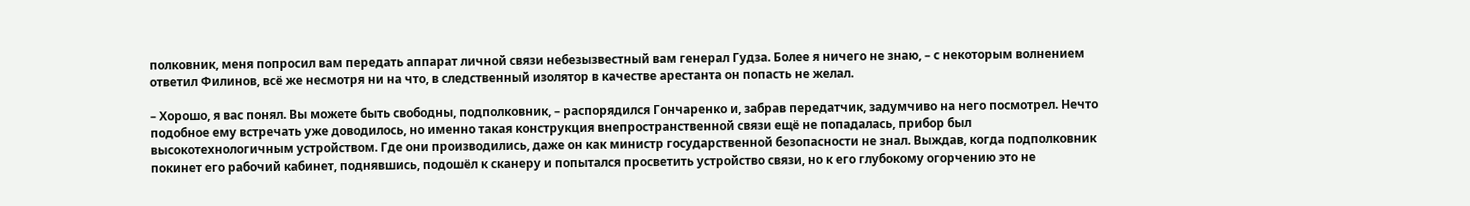полковник, меня попросил вам передать аппарат личной связи небезызвестный вам генерал Гудза. Более я ничего не знаю, – с некоторым волнением ответил Филинов, всё же несмотря ни на что, в следственный изолятор в качестве арестанта он попасть не желал.

– Хорошо, я вас понял. Вы можете быть свободны, подполковник, – распорядился Гончаренко и, забрав передатчик, задумчиво на него посмотрел. Нечто подобное ему встречать уже доводилось, но именно такая конструкция внепространственной связи ещё не попадалась, прибор был высокотехнологичным устройством. Где они производились, даже он как министр государственной безопасности не знал. Выждав, когда подполковник покинет его рабочий кабинет, поднявшись, подошёл к сканеру и попытался просветить устройство связи, но к его глубокому огорчению это не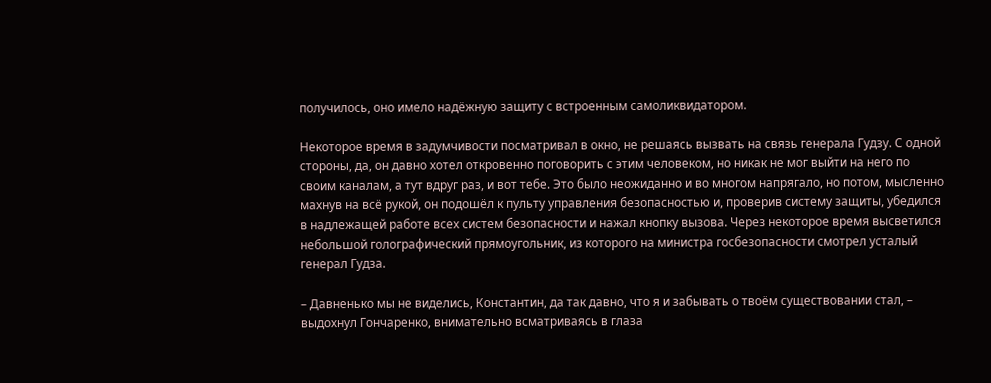получилось, оно имело надёжную защиту с встроенным самоликвидатором.

Некоторое время в задумчивости посматривал в окно, не решаясь вызвать на связь генерала Гудзу. С одной стороны, да, он давно хотел откровенно поговорить с этим человеком, но никак не мог выйти на него по своим каналам, а тут вдруг раз, и вот тебе. Это было неожиданно и во многом напрягало, но потом, мысленно махнув на всё рукой, он подошёл к пульту управления безопасностью и, проверив систему защиты, убедился в надлежащей работе всех систем безопасности и нажал кнопку вызова. Через некоторое время высветился небольшой голографический прямоугольник, из которого на министра госбезопасности смотрел усталый генерал Гудза.

– Давненько мы не виделись, Константин, да так давно, что я и забывать о твоём существовании стал, – выдохнул Гончаренко, внимательно всматриваясь в глаза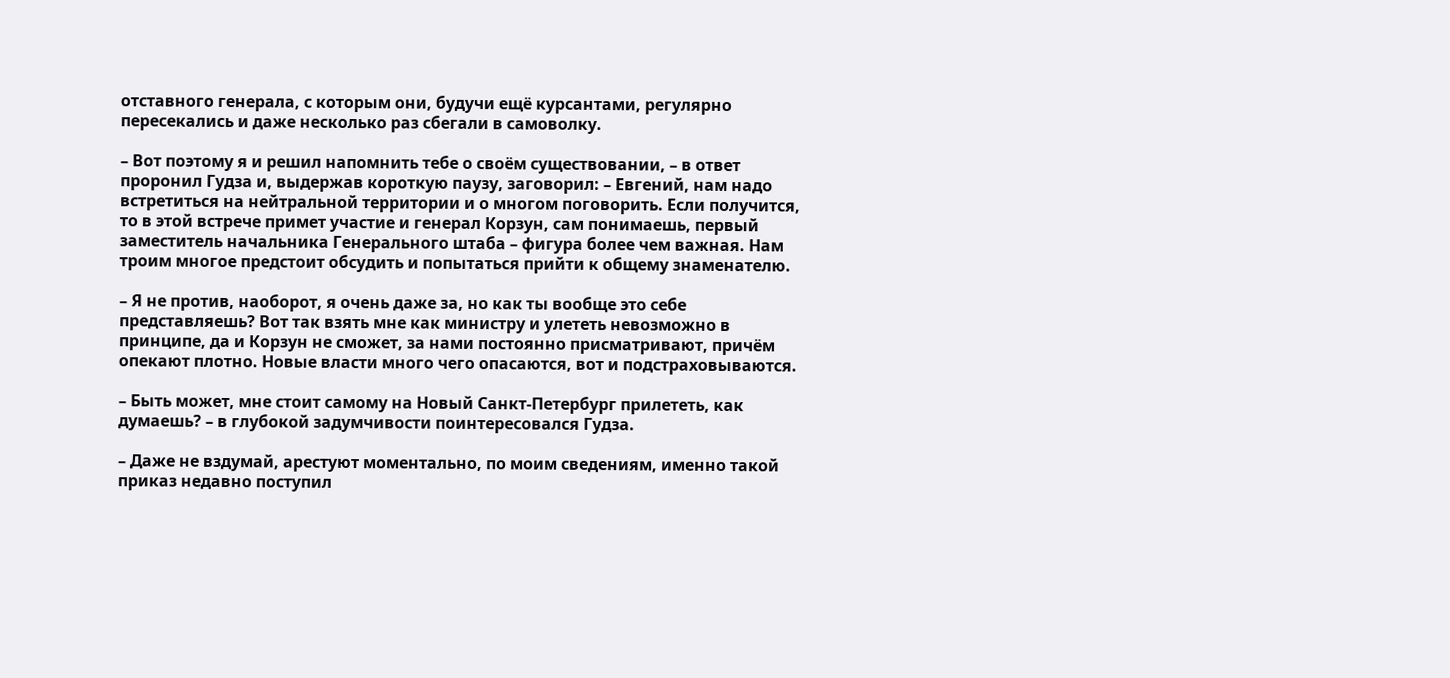отставного генерала, с которым они, будучи ещё курсантами, регулярно пересекались и даже несколько раз сбегали в самоволку.

– Вот поэтому я и решил напомнить тебе о своём существовании, – в ответ проронил Гудза и, выдержав короткую паузу, заговорил: – Евгений, нам надо встретиться на нейтральной территории и о многом поговорить. Если получится, то в этой встрече примет участие и генерал Корзун, сам понимаешь, первый заместитель начальника Генерального штаба – фигура более чем важная. Нам троим многое предстоит обсудить и попытаться прийти к общему знаменателю.

– Я не против, наоборот, я очень даже за, но как ты вообще это себе представляешь? Вот так взять мне как министру и улететь невозможно в принципе, да и Корзун не сможет, за нами постоянно присматривают, причём опекают плотно. Новые власти много чего опасаются, вот и подстраховываются.

– Быть может, мне стоит самому на Новый Санкт-Петербург прилететь, как думаешь? – в глубокой задумчивости поинтересовался Гудза.

– Даже не вздумай, арестуют моментально, по моим сведениям, именно такой приказ недавно поступил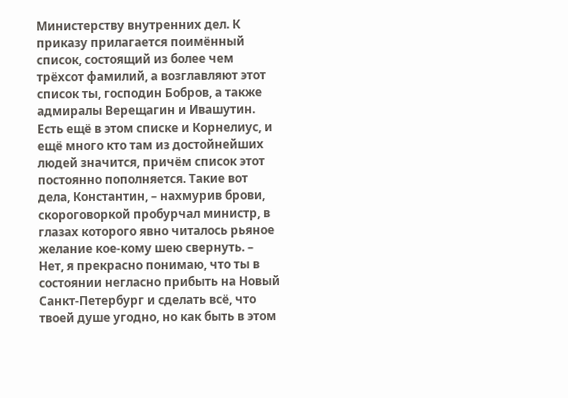Министерству внутренних дел. К приказу прилагается поимённый список, состоящий из более чем трёхсот фамилий, а возглавляют этот список ты, господин Бобров, а также адмиралы Верещагин и Ивашутин. Есть ещё в этом списке и Корнелиус, и ещё много кто там из достойнейших людей значится, причём список этот постоянно пополняется. Такие вот дела, Константин, – нахмурив брови, скороговоркой пробурчал министр, в глазах которого явно читалось рьяное желание кое-кому шею свернуть. – Нет, я прекрасно понимаю, что ты в состоянии негласно прибыть на Новый Санкт-Петербург и сделать всё, что твоей душе угодно, но как быть в этом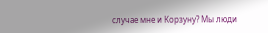случае мне и Корзуну? Мы люди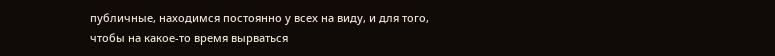публичные, находимся постоянно у всех на виду, и для того, чтобы на какое-то время вырваться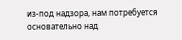из-под надзора, нам потребуется основательно над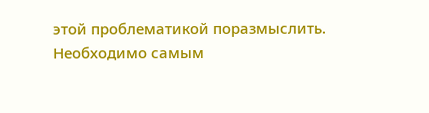этой проблематикой поразмыслить. Необходимо самым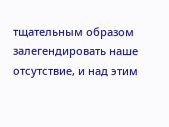тщательным образом залегендировать наше отсутствие, и над этим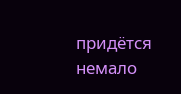придётся немало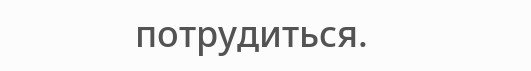потрудиться.